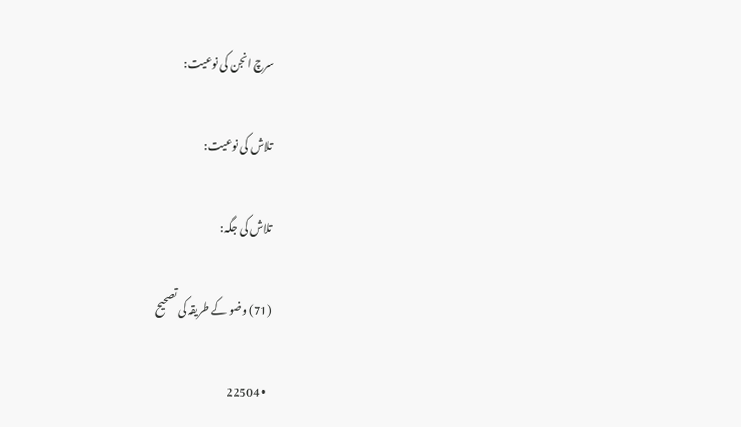سرچ انجن کی نوعیت:

تلاش کی نوعیت:

تلاش کی جگہ:

(71) وضو کے طریقہ کی تصحیح

  • 22504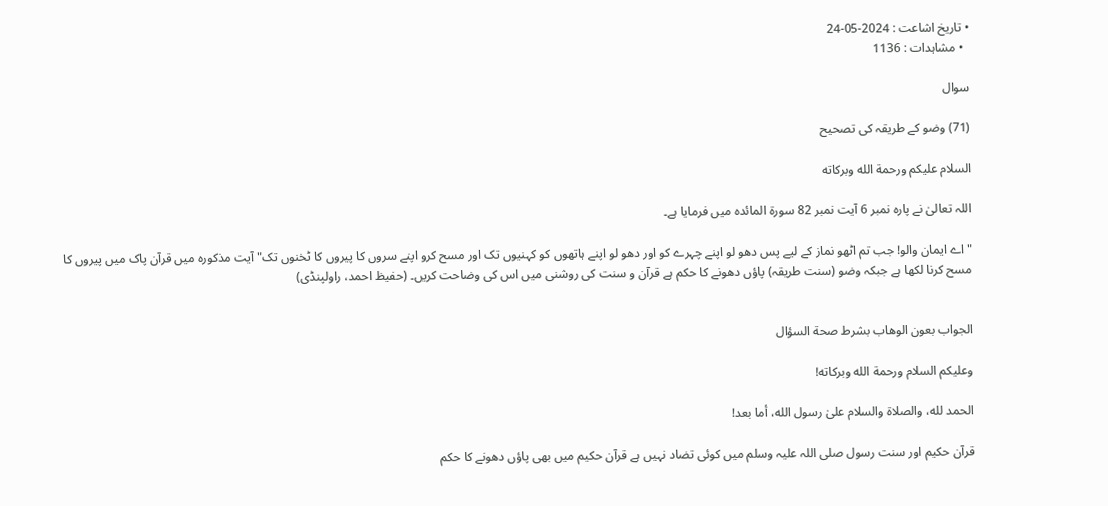• تاریخ اشاعت : 2024-05-24
  • مشاہدات : 1136

سوال

(71) وضو کے طریقہ کی تصحیح

السلام عليكم ورحمة الله وبركاته

اللہ تعالیٰ نے پارہ نمبر 6 آیت نمبر 82 سورۃ المائدہ میں فرمایا ہے۔

"اے ایمان والو! جب تم اٹھو نماز کے لیے پس دھو لو اپنے چہرے کو اور دھو لو اپنے ہاتھوں کو کہنیوں تک اور مسح کرو اپنے سروں کا پیروں کا ٹخنوں تک" آیت مذکورہ میں قرآن پاک میں پیروں کا مسح کرنا لکھا ہے جبکہ وضو (سنت طریقہ) پاؤں دھونے کا حکم ہے قرآن و سنت کی روشنی میں اس کی وضاحت کریں۔ (حفیظ احمد، راولپنڈی)


الجواب بعون الوهاب بشرط صحة السؤال

وعلیکم السلام ورحمة الله وبرکاته!

الحمد لله، والصلاة والسلام علىٰ رسول الله، أما بعد!

قرآن حکیم اور سنت رسول صلی اللہ علیہ وسلم میں کوئی تضاد نہیں ہے قرآن حکیم میں بھی پاؤں دھونے کا حکم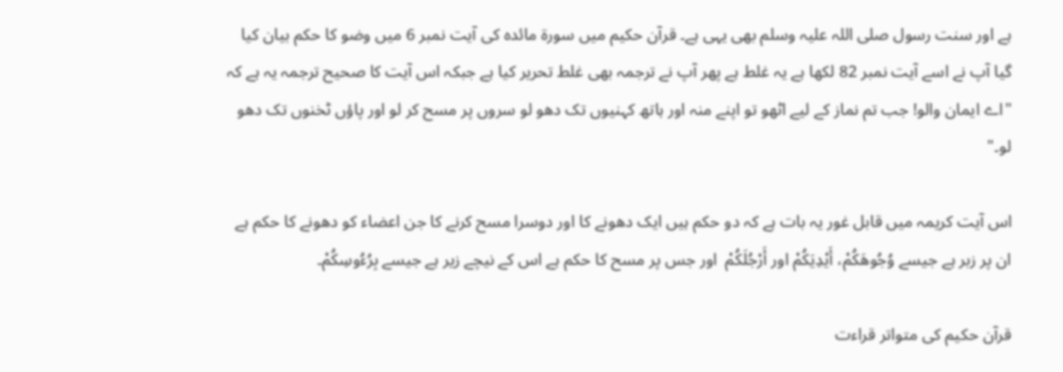ہے اور سنت رسول صلی اللہ علیہ وسلم بھی یہی ہے۔ قرآن حکیم میں سورۃ مائدہ کی آیت نمبر 6 میں وضو کا حکم بیان کیا گیا آپ نے اسے آیت نمبر 82 لکھا ہے یہ غلط ہے پھر آپ نے ترجمہ بھی غلط تحریر کیا ہے جبکہ اس آیت کا صحیح ترجمہ یہ ہے کہ "اے ایمان والو! جب تم نماز کے لیے اٹھو تو اپنے منہ اور ہاتھ کہنیوں تک دھو لو سروں پر مسح کر لو اور پاؤں ٹخنوں تک دھو لو۔"

اس آیت کریمہ میں قابل غور یہ بات ہے کہ دو حکم ہیں ایک دھونے کا اور دوسرا مسح کرنے کا جن اعضاء کو دھونے کا حکم ہے ان پر زبر ہے جیسے وُجُوهَكُمْ، أَيْدِيَكُمْ اور أَرْجُلَكُمْ  اور جس پر مسح کا حکم ہے اس کے نیچے زیر ہے جیسے بِرُءُوسِكُمْ۔

قرآن حکیم کی متواتر قراءت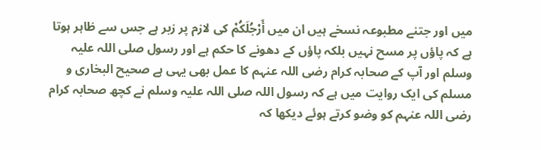میں اور جتنے مطبوعہ نسخے ہیں ان میں أَرْجُلَكُمْ کی لازم پر زبر ہے جس سے ظاہر ہوتا ہے کہ پاؤں پر مسح نہیں بلکہ پاؤں کے دھونے کا حکم ہے اور رسول صلی اللہ علیہ وسلم اور آپ کے صحابہ کرام رضی اللہ عنہم کا عمل بھی یہی ہے صحیح البخاری و مسلم کی ایک روایت میں ہے کہ رسول اللہ صلی اللہ علیہ وسلم نے کچھ صحابہ کرام رضی اللہ عنہم کو وضو کرتے ہوئے دیکھا کہ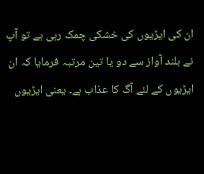ان کی ایڑیوں کی خشکی چمک رہی ہے تو آپ نے بلند آواز سے دو یا تین مرتبہ فرمایا کہ ان ایڑیوں کے لئے آگ کا عذاب ہے۔ یعنی ایڑیوں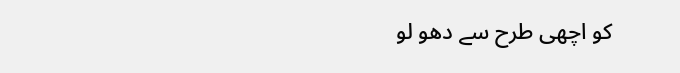کو اچھی طرح سے دھو لو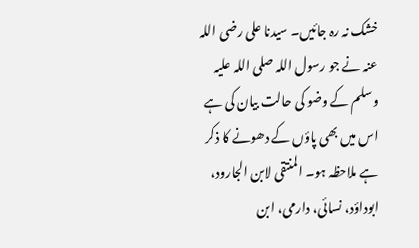خشک نہ رہ جائیں۔ سیدنا علی رضی اللہ عنہ نے جو رسول اللہ صلی اللہ علیہ وسلم کے وضو کی حالت بیان کی ہے اس میں بھی پاؤں کے دھونے کا ذکر ہے ملاحظہ ہو۔ المنتقی لابن الجارود، ابوداؤد، نسائی، دارمی، ابن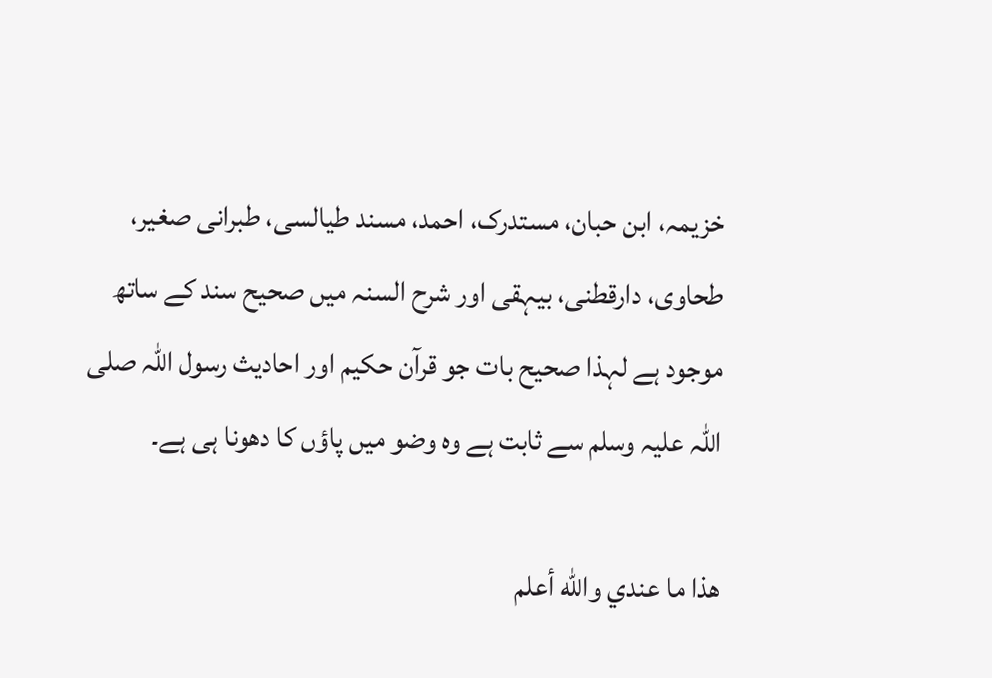خزیمہ، ابن حبان، مستدرک، احمد، مسند طیالسی، طبرانی صغیر، طحاوی، دارقطنی، بیہقی اور شرح السنہ میں صحیح سند کے ساتھ موجود ہے لہذا صحیح بات جو قرآن حکیم اور احادیث رسول اللہ صلی اللہ علیہ وسلم سے ثابت ہے وہ وضو میں پاؤں کا دھونا ہی ہے۔

ھذا ما عندي والله أعلم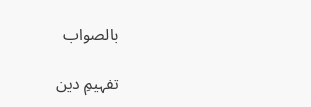بالصواب

تفہیمِ دین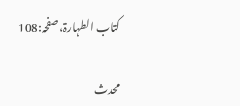کتاب الطہارۃ،صفحہ:108

محدث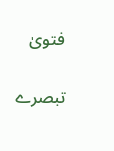فتویٰ

تبصرے